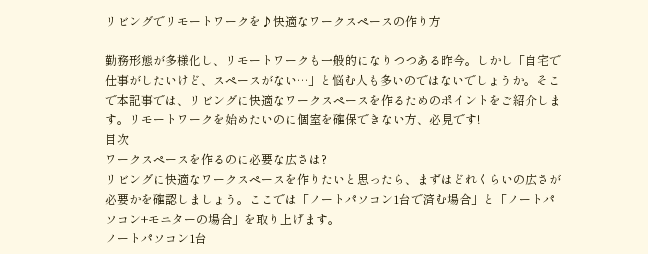リビングでリモートワークを♪快適なワークスペースの作り方

勤務形態が多様化し、リモートワークも一般的になりつつある昨今。しかし「自宅で仕事がしたいけど、スペースがない…」と悩む人も多いのではないでしょうか。そこで本記事では、リビングに快適なワークスペースを作るためのポイントをご紹介します。リモートワークを始めたいのに個室を確保できない方、必見です!
目次
ワークスペースを作るのに必要な広さは?
リビングに快適なワークスペースを作りたいと思ったら、まずはどれくらいの広さが必要かを確認しましょう。ここでは「ノートパソコン1台で済む場合」と「ノートパソコン+モニターの場合」を取り上げます。
ノートパソコン1台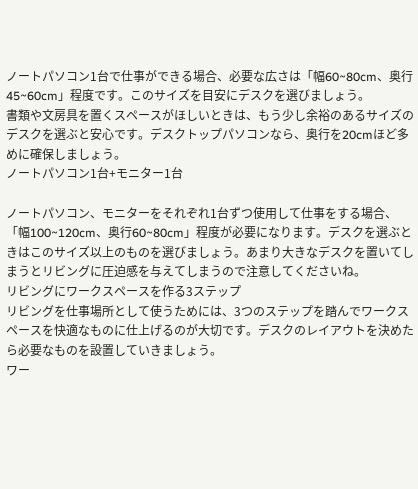ノートパソコン1台で仕事ができる場合、必要な広さは「幅60~80cm、奥行45~60cm」程度です。このサイズを目安にデスクを選びましょう。
書類や文房具を置くスペースがほしいときは、もう少し余裕のあるサイズのデスクを選ぶと安心です。デスクトップパソコンなら、奥行を20cmほど多めに確保しましょう。
ノートパソコン1台+モニター1台

ノートパソコン、モニターをそれぞれ1台ずつ使用して仕事をする場合、「幅100~120cm、奥行60~80cm」程度が必要になります。デスクを選ぶときはこのサイズ以上のものを選びましょう。あまり大きなデスクを置いてしまうとリビングに圧迫感を与えてしまうので注意してくださいね。
リビングにワークスペースを作る3ステップ
リビングを仕事場所として使うためには、3つのステップを踏んでワークスペースを快適なものに仕上げるのが大切です。デスクのレイアウトを決めたら必要なものを設置していきましょう。
ワー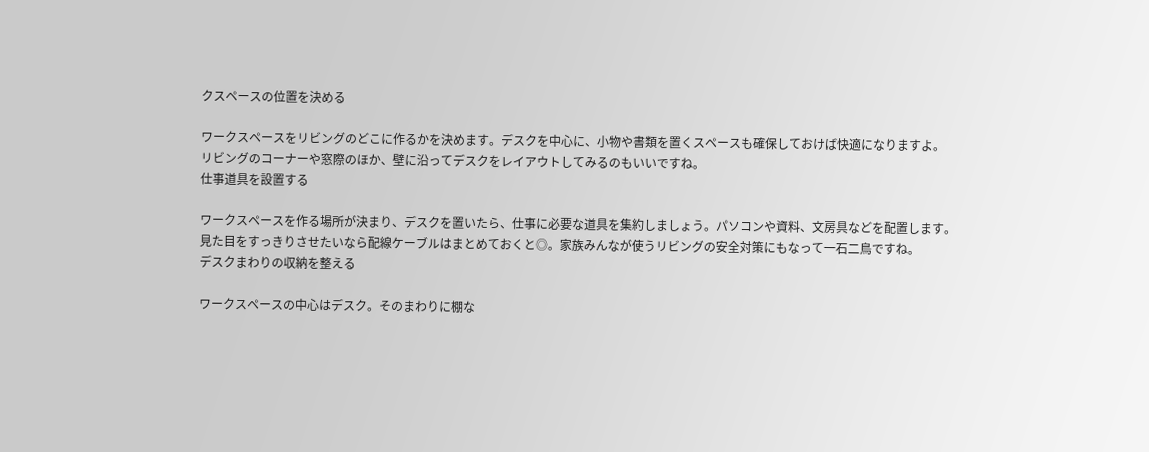クスペースの位置を決める

ワークスペースをリビングのどこに作るかを決めます。デスクを中心に、小物や書類を置くスペースも確保しておけば快適になりますよ。
リビングのコーナーや窓際のほか、壁に沿ってデスクをレイアウトしてみるのもいいですね。
仕事道具を設置する

ワークスペースを作る場所が決まり、デスクを置いたら、仕事に必要な道具を集約しましょう。パソコンや資料、文房具などを配置します。
見た目をすっきりさせたいなら配線ケーブルはまとめておくと◎。家族みんなが使うリビングの安全対策にもなって一石二鳥ですね。
デスクまわりの収納を整える

ワークスペースの中心はデスク。そのまわりに棚な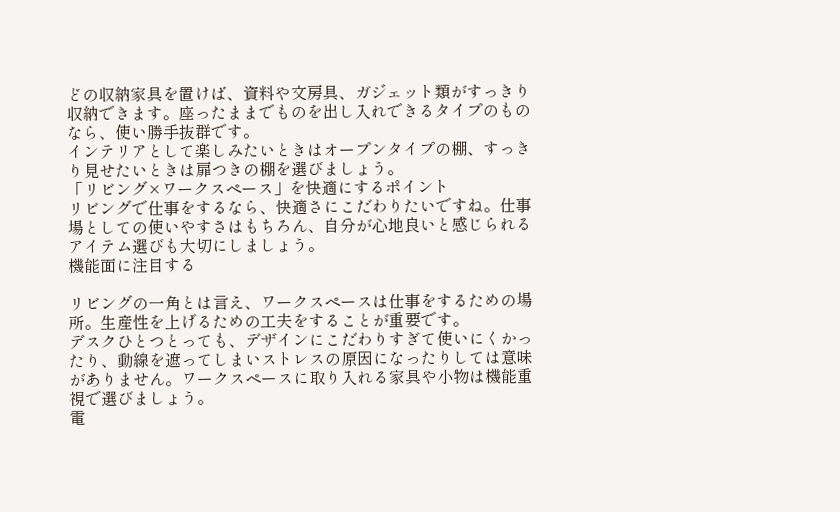どの収納家具を置けば、資料や文房具、ガジェット類がすっきり収納できます。座ったままでものを出し入れできるタイプのものなら、使い勝手抜群です。
インテリアとして楽しみたいときはオープンタイプの棚、すっきり見せたいときは扉つきの棚を選びましょう。
「リビング×ワークスペース」を快適にするポイント
リビングで仕事をするなら、快適さにこだわりたいですね。仕事場としての使いやすさはもちろん、自分が心地良いと感じられるアイテム選びも大切にしましょう。
機能面に注目する

リビングの一角とは言え、ワークスペースは仕事をするための場所。生産性を上げるための工夫をすることが重要です。
デスクひとつとっても、デザインにこだわりすぎて使いにくかったり、動線を遮ってしまいストレスの原因になったりしては意味がありません。ワークスペースに取り入れる家具や小物は機能重視で選びましょう。
電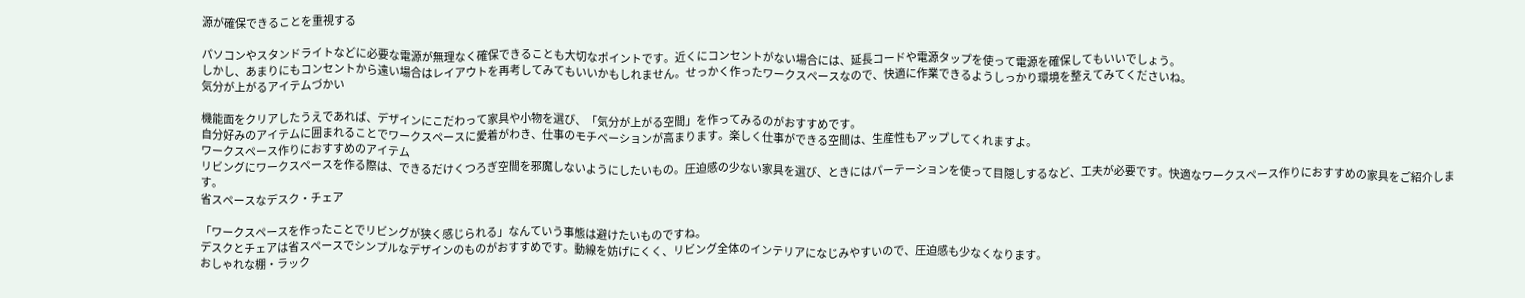源が確保できることを重視する

パソコンやスタンドライトなどに必要な電源が無理なく確保できることも大切なポイントです。近くにコンセントがない場合には、延長コードや電源タップを使って電源を確保してもいいでしょう。
しかし、あまりにもコンセントから遠い場合はレイアウトを再考してみてもいいかもしれません。せっかく作ったワークスペースなので、快適に作業できるようしっかり環境を整えてみてくださいね。
気分が上がるアイテムづかい

機能面をクリアしたうえであれば、デザインにこだわって家具や小物を選び、「気分が上がる空間」を作ってみるのがおすすめです。
自分好みのアイテムに囲まれることでワークスペースに愛着がわき、仕事のモチベーションが高まります。楽しく仕事ができる空間は、生産性もアップしてくれますよ。
ワークスペース作りにおすすめのアイテム
リビングにワークスペースを作る際は、できるだけくつろぎ空間を邪魔しないようにしたいもの。圧迫感の少ない家具を選び、ときにはパーテーションを使って目隠しするなど、工夫が必要です。快適なワークスペース作りにおすすめの家具をご紹介します。
省スペースなデスク・チェア

「ワークスペースを作ったことでリビングが狭く感じられる」なんていう事態は避けたいものですね。
デスクとチェアは省スペースでシンプルなデザインのものがおすすめです。動線を妨げにくく、リビング全体のインテリアになじみやすいので、圧迫感も少なくなります。
おしゃれな棚・ラック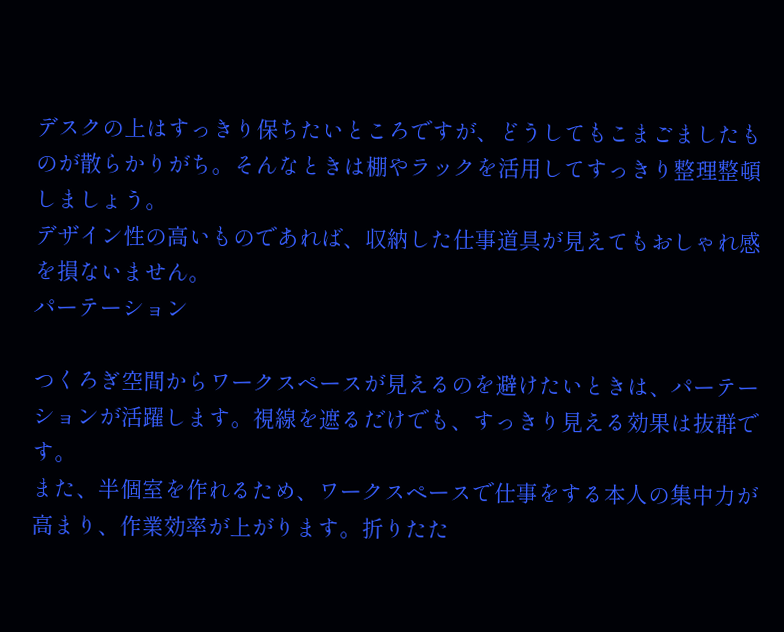デスクの上はすっきり保ちたいところですが、どうしてもこまごましたものが散らかりがち。そんなときは棚やラックを活用してすっきり整理整頓しましょう。
デザイン性の高いものであれば、収納した仕事道具が見えてもおしゃれ感を損ないません。
パーテーション

つくろぎ空間からワークスペースが見えるのを避けたいときは、パーテーションが活躍します。視線を遮るだけでも、すっきり見える効果は抜群です。
また、半個室を作れるため、ワークスペースで仕事をする本人の集中力が高まり、作業効率が上がります。折りたた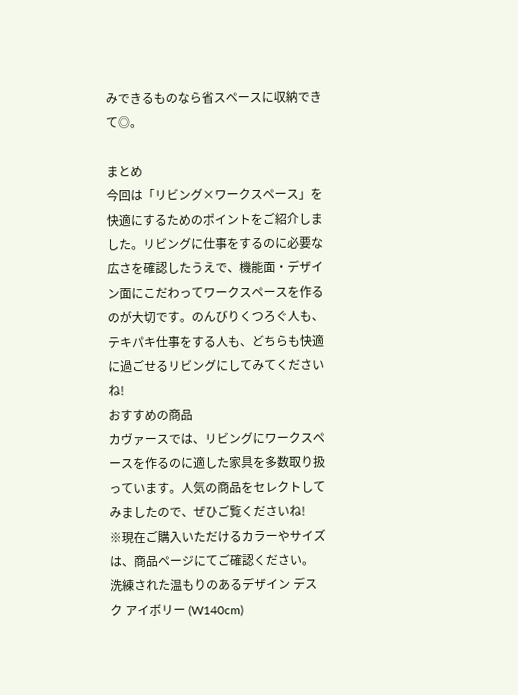みできるものなら省スペースに収納できて◎。

まとめ
今回は「リビング×ワークスペース」を快適にするためのポイントをご紹介しました。リビングに仕事をするのに必要な広さを確認したうえで、機能面・デザイン面にこだわってワークスペースを作るのが大切です。のんびりくつろぐ人も、テキパキ仕事をする人も、どちらも快適に過ごせるリビングにしてみてくださいね!
おすすめの商品
カヴァースでは、リビングにワークスペースを作るのに適した家具を多数取り扱っています。人気の商品をセレクトしてみましたので、ぜひご覧くださいね!
※現在ご購入いただけるカラーやサイズは、商品ページにてご確認ください。
洗練された温もりのあるデザイン デスク アイボリー (W140cm)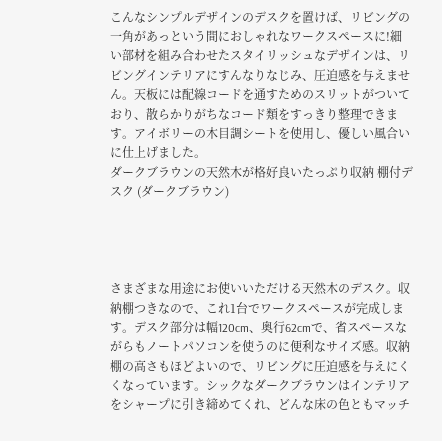こんなシンプルデザインのデスクを置けば、リビングの一角があっという間におしゃれなワークスペースに!細い部材を組み合わせたスタイリッシュなデザインは、リビングインテリアにすんなりなじみ、圧迫感を与えません。天板には配線コードを通すためのスリットがついており、散らかりがちなコード類をすっきり整理できます。アイボリーの木目調シートを使用し、優しい風合いに仕上げました。
ダークブラウンの天然木が格好良いたっぷり収納 棚付デスク (ダークブラウン)




さまざまな用途にお使いいただける天然木のデスク。収納棚つきなので、これ1台でワークスペースが完成します。デスク部分は幅120cm、奥行62cmで、省スペースながらもノートパソコンを使うのに便利なサイズ感。収納棚の高さもほどよいので、リビングに圧迫感を与えにくくなっています。シックなダークブラウンはインテリアをシャープに引き締めてくれ、どんな床の色ともマッチ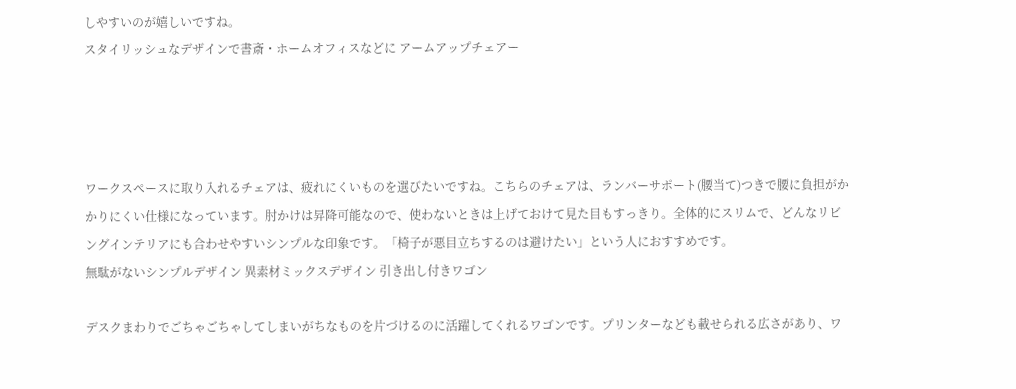しやすいのが嬉しいですね。
スタイリッシュなデザインで書斎・ホームオフィスなどに アームアップチェアー




ワークスペースに取り入れるチェアは、疲れにくいものを選びたいですね。こちらのチェアは、ランバーサポート(腰当て)つきで腰に負担がかかりにくい仕様になっています。肘かけは昇降可能なので、使わないときは上げておけて見た目もすっきり。全体的にスリムで、どんなリビングインテリアにも合わせやすいシンプルな印象です。「椅子が悪目立ちするのは避けたい」という人におすすめです。
無駄がないシンプルデザイン 異素材ミックスデザイン 引き出し付きワゴン

デスクまわりでごちゃごちゃしてしまいがちなものを片づけるのに活躍してくれるワゴンです。プリンターなども載せられる広さがあり、ワ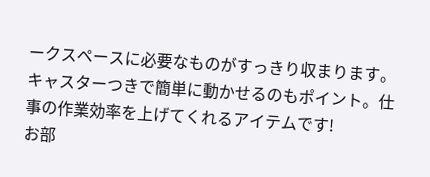ークスペースに必要なものがすっきり収まります。キャスターつきで簡単に動かせるのもポイント。仕事の作業効率を上げてくれるアイテムです!
お部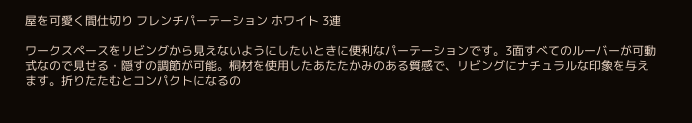屋を可愛く間仕切り フレンチパーテーション ホワイト 3連

ワークスペースをリビングから見えないようにしたいときに便利なパーテーションです。3面すべてのルーバーが可動式なので見せる・隠すの調節が可能。桐材を使用したあたたかみのある質感で、リビングにナチュラルな印象を与えます。折りたたむとコンパクトになるの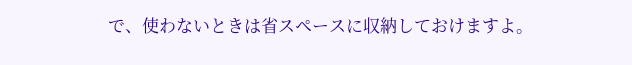で、使わないときは省スペースに収納しておけますよ。